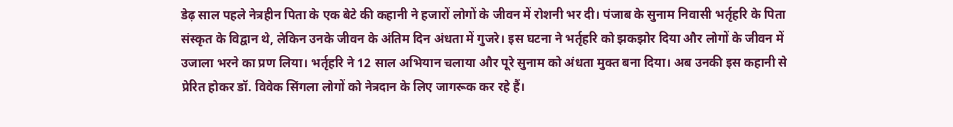डेढ़ साल पहले नेत्रहीन पिता के एक बेटे की कहानी ने हजारों लोगों के जीवन में रोशनी भर दी। पंजाब के सुनाम निवासी भर्तृहरि के पिता संस्कृत के विद्वान थे, लेकिन उनके जीवन के अंतिम दिन अंधता में गुजरे। इस घटना ने भर्तृहरि को झकझोर दिया और लोगों के जीवन में उजाला भरने का प्रण लिया। भर्तृहरि ने 12 साल अभियान चलाया और पूरे सुनाम को अंधता मुक्त बना दिया। अब उनकी इस कहानी से प्रेरित होकर डॉ. विवेक सिंगला लोगों को नेत्रदान के लिए जागरूक कर रहे हैं।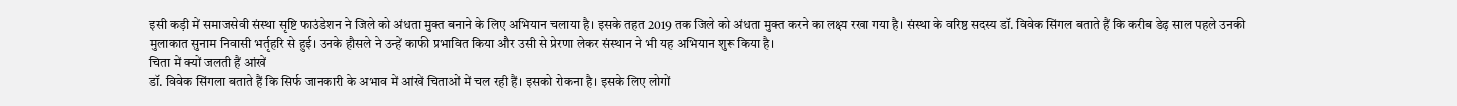इसी कड़ी में समाजसेवी संस्था सृष्टि फाउंडेशन ने जिले को अंधता मुक्त बनाने के लिए अभियान चलाया है। इसके तहत 2019 तक जिले को अंधता मुक्त करने का लक्ष्य रखा गया है। संस्था के वरिष्ठ सदस्य डॉ. विवेक सिंगल बताते हैं कि करीब डेढ़ साल पहले उनकी मुलाकात सुनाम निवासी भर्तृहरि से हुई। उनके हौसले ने उन्हें काफी प्रभावित किया और उसी से प्रेरणा लेकर संस्थान ने भी यह अभियान शुरू किया है।
चिता में क्यों जलती हैं आंखें
डॉ. विवेक सिंगला बताते हैं कि सिर्फ जानकारी के अभाव में आंखें चिताओं में चल रही हैं। इसको रोकना है। इसके लिए लोगों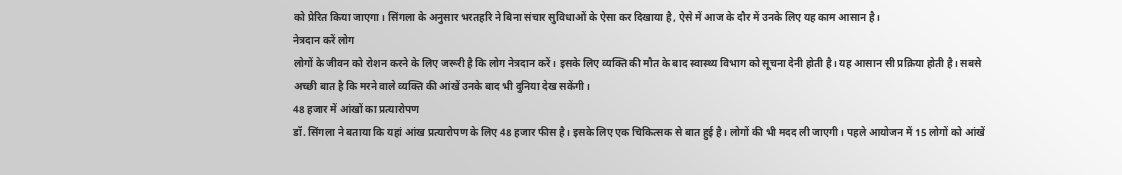को प्रेरित किया जाएगा। सिंगला के अनुसार भरतहरि ने बिना संचार सुविधाओं के ऐसा कर दिखाया है, ऐसे में आज के दौर में उनके लिए यह काम आसान है।
नेत्रदान करें लोग
लोगों के जीवन को रोशन करने के लिए जरूरी है कि लोग नेत्रदान करें। इसके लिए व्यक्ति की मौत के बाद स्वास्थ्य विभाग को सूचना देनी होती है। यह आसान सी प्रक्रिया होती है। सबसे अच्छी बात है कि मरने वाले व्यक्ति की आंखें उनके बाद भी दुनिया देख सकेंगी।
48 हजार में आंखों का प्रत्यारोपण
डॉ. सिंगला ने बताया कि यहां आंख प्रत्यारोपण के लिए 48 हजार फीस है। इसके लिए एक चिकित्सक से बात हुई है। लोगों की भी मदद ली जाएगी। पहले आयोजन में 15 लोगों को आंखें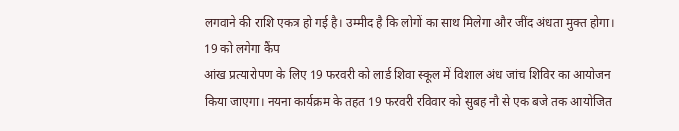लगवाने की राशि एकत्र हो गई है। उम्मीद है कि लोगों का साथ मिलेगा और जींद अंधता मुक्त होगा।
19 को लगेगा कैंप
आंख प्रत्यारोपण के लिए 19 फरवरी को लार्ड शिवा स्कूल में विशाल अंध जांच शिविर का आयोजन किया जाएगा। नयना कार्यक्रम के तहत 19 फरवरी रविवार को सुबह नौ से एक बजे तक आयोजित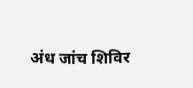अंध जांच शिविर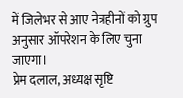में जिलेभर से आए नेत्रहीनों को ग्रुप अनुसार ऑपरेशन के लिए चुना जाएगा।
प्रेम दलाल, अध्यक्ष सृष्टि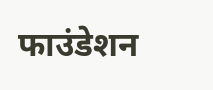फाउंडेशन